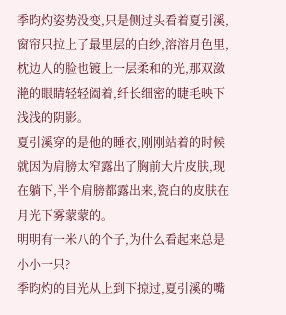季昀灼姿势没变,只是侧过头看着夏引溪,窗帘只拉上了最里层的白纱,溶溶月色里,枕边人的脸也镀上一层柔和的光,那双潋滟的眼睛轻轻阖着,纤长细密的睫毛映下浅浅的阴影。
夏引溪穿的是他的睡衣,刚刚站着的时候就因为肩膀太窄露出了胸前大片皮肤,现在躺下,半个肩膀都露出来,瓷白的皮肤在月光下雾蒙蒙的。
明明有一米八的个子,为什么看起来总是小小一只?
季昀灼的目光从上到下掠过,夏引溪的嘴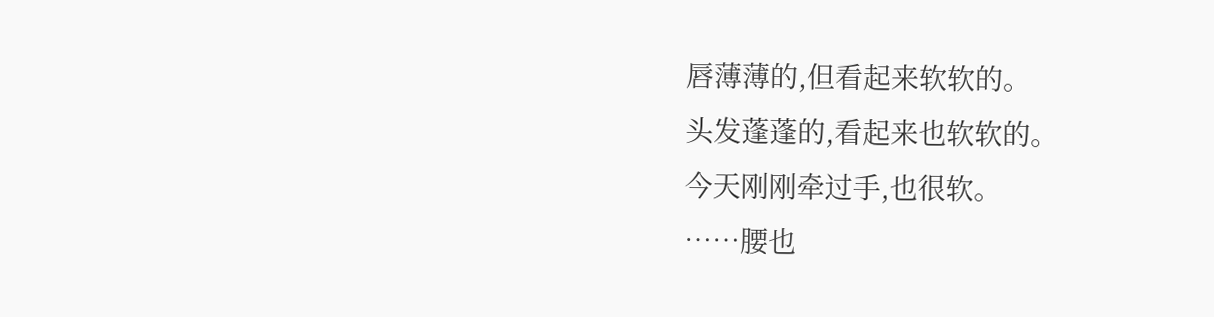唇薄薄的,但看起来软软的。
头发蓬蓬的,看起来也软软的。
今天刚刚牵过手,也很软。
……腰也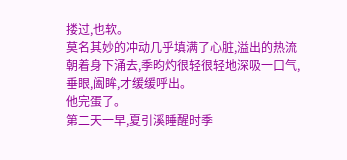搂过,也软。
莫名其妙的冲动几乎填满了心脏,溢出的热流朝着身下涌去,季昀灼很轻很轻地深吸一口气,垂眼,阖眸,才缓缓呼出。
他完蛋了。
第二天一早,夏引溪睡醒时季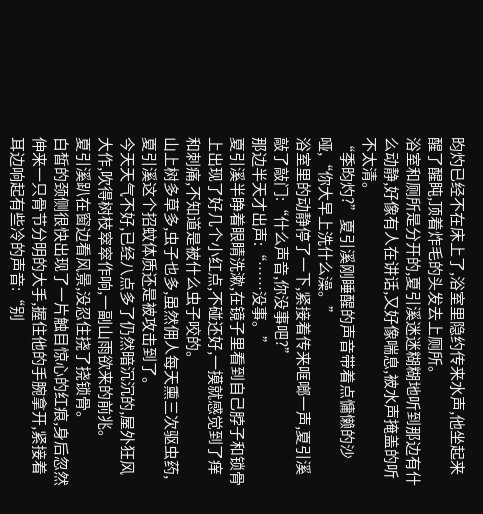昀灼已经不在床上了,浴室里隐约传来水声,他坐起来醒了醒盹,顶着炸毛的头发去上厕所。
浴室和厕所是分开的,夏引溪迷迷糊糊地听到那边有什么动静,好像有人在讲话,又好像喘息,被水声掩盖的听不太清。
“季昀灼?”夏引溪刚睡醒的声音带着点慵懒的沙哑,“你大早上洗什么澡。”
浴室里的动静停了一下,紧接着传来哐啷一声,夏引溪敲了敲门:“什么声音,你没事吧?”
那边半天才出声:“……没事。”
夏引溪半睁着眼睛洗漱,在镜子里看到自己脖子和锁骨上出现了好几个小红点,不碰还好,一摸就感觉到了痒和刺痛,不知道是被什么虫子咬的。
山上树多草多,虫子也多,虽然佣人每天熏三次驱虫药,夏引溪这个招蚊体质还是被攻击到了。
今天天气不好,已经八点多了仍然暗沉沉的,屋外狂风大作,吹得树枝窣窣作响,一副山雨欲来的前兆。
夏引溪趴在窗边看风景,没忍住挠了挠锁骨。
白皙的颈侧很快出现了一片触目惊心的红痕,身后忽然伸来一只骨节分明的大手,握住他的手腕拿开,紧接着耳边响起有些冷的声音:“别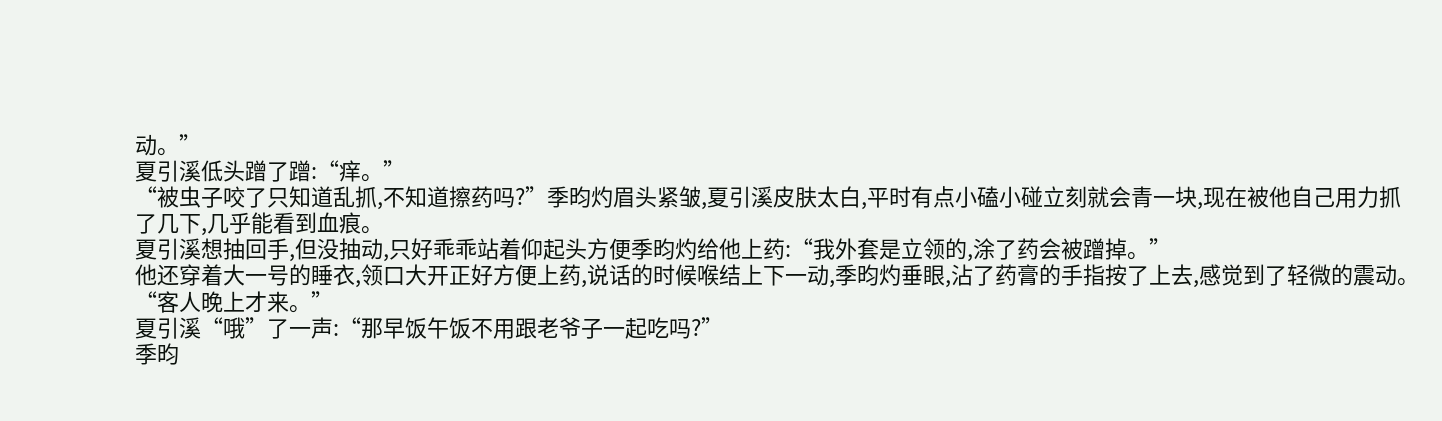动。”
夏引溪低头蹭了蹭:“痒。”
“被虫子咬了只知道乱抓,不知道擦药吗?”季昀灼眉头紧皱,夏引溪皮肤太白,平时有点小磕小碰立刻就会青一块,现在被他自己用力抓了几下,几乎能看到血痕。
夏引溪想抽回手,但没抽动,只好乖乖站着仰起头方便季昀灼给他上药:“我外套是立领的,涂了药会被蹭掉。”
他还穿着大一号的睡衣,领口大开正好方便上药,说话的时候喉结上下一动,季昀灼垂眼,沾了药膏的手指按了上去,感觉到了轻微的震动。
“客人晚上才来。”
夏引溪“哦”了一声:“那早饭午饭不用跟老爷子一起吃吗?”
季昀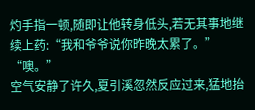灼手指一顿,随即让他转身低头,若无其事地继续上药:“我和爷爷说你昨晚太累了。”
“噢。”
空气安静了许久,夏引溪忽然反应过来,猛地抬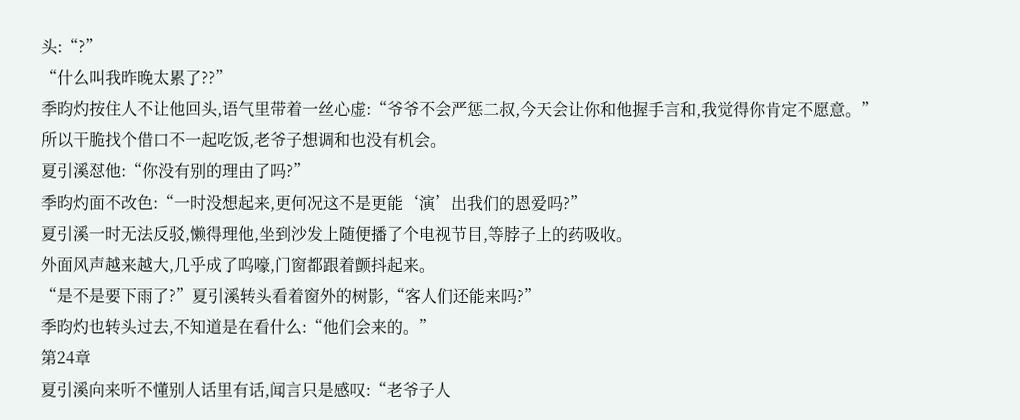头:“?”
“什么叫我昨晚太累了??”
季昀灼按住人不让他回头,语气里带着一丝心虚:“爷爷不会严惩二叔,今天会让你和他握手言和,我觉得你肯定不愿意。”
所以干脆找个借口不一起吃饭,老爷子想调和也没有机会。
夏引溪怼他:“你没有别的理由了吗?”
季昀灼面不改色:“一时没想起来,更何况这不是更能‘演’出我们的恩爱吗?”
夏引溪一时无法反驳,懒得理他,坐到沙发上随便播了个电视节目,等脖子上的药吸收。
外面风声越来越大,几乎成了呜嚎,门窗都跟着颤抖起来。
“是不是要下雨了?”夏引溪转头看着窗外的树影,“客人们还能来吗?”
季昀灼也转头过去,不知道是在看什么:“他们会来的。”
第24章
夏引溪向来听不懂别人话里有话,闻言只是感叹:“老爷子人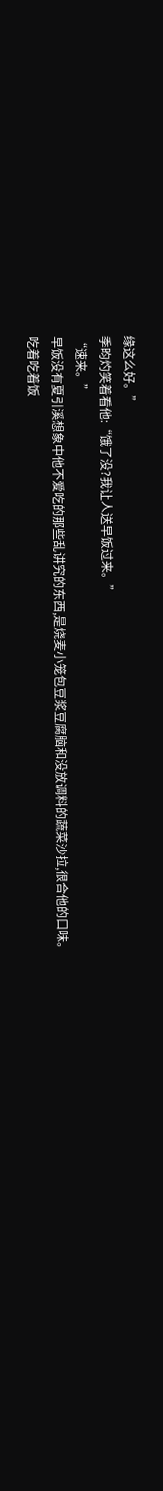缘这么好。”
季昀灼笑着看他:“饿了没?我让人送早饭过来。”
“速来。”
早饭没有夏引溪想象中他不爱吃的那些乱讲究的东西,是烧麦小笼包豆浆豆腐脑和没放调料的蔬菜沙拉,很合他的口味。
吃着吃着饭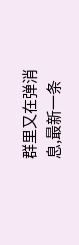群里又在弹消息,最新一条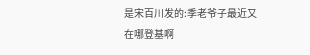是宋百川发的:季老爷子最近又在哪登基啊